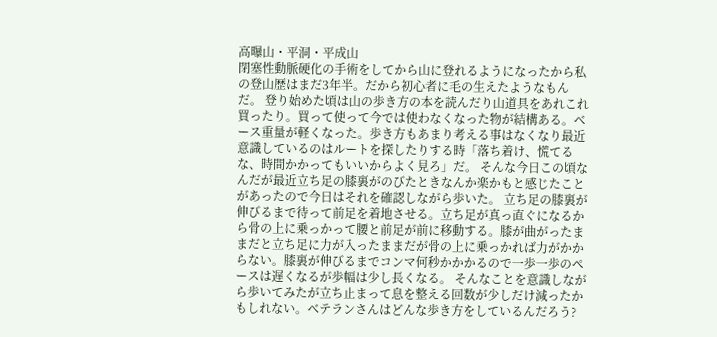高曝山・平洞・平成山
閉塞性動脈硬化の手術をしてから山に登れるようになったから私の登山歴はまだ3年半。だから初心者に毛の生えたようなもんだ。 登り始めた頃は山の歩き方の本を読んだり山道具をあれこれ買ったり。買って使って今では使わなくなった物が結構ある。ベース重量が軽くなった。歩き方もあまり考える事はなくなり最近意識しているのはルートを探したりする時「落ち着け、慌てるな、時間かかってもいいからよく見ろ」だ。 そんな今日この頃なんだが最近立ち足の膝裏がのびたときなんか楽かもと感じたことがあったので今日はそれを確認しながら歩いた。 立ち足の膝裏が伸びるまで待って前足を着地させる。立ち足が真っ直ぐになるから骨の上に乗っかって腰と前足が前に移動する。膝が曲がったままだと立ち足に力が入ったままだが骨の上に乗っかれば力がかからない。膝裏が伸びるまでコンマ何秒かかかるので一歩一歩のペースは遅くなるが歩幅は少し長くなる。 そんなことを意識しながら歩いてみたが立ち止まって息を整える回数が少しだけ減ったかもしれない。ベテランさんはどんな歩き方をしているんだろう?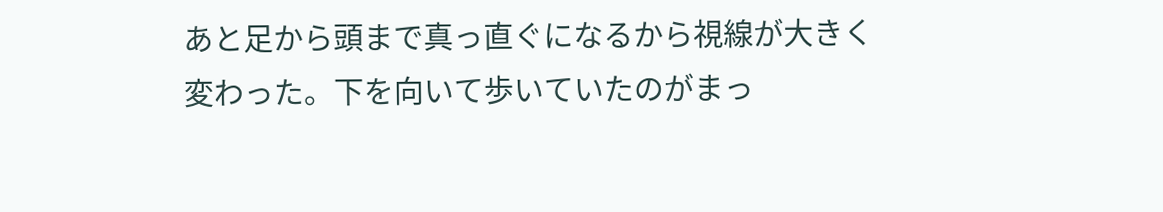あと足から頭まで真っ直ぐになるから視線が大きく変わった。下を向いて歩いていたのがまっ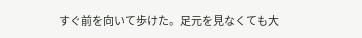すぐ前を向いて歩けた。足元を見なくても大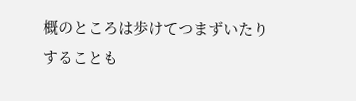概のところは歩けてつまずいたりすることも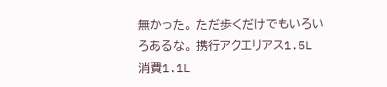無かった。 ただ歩くだけでもいろいろあるな。 携行アクエリアス1.5L 消費1.1L